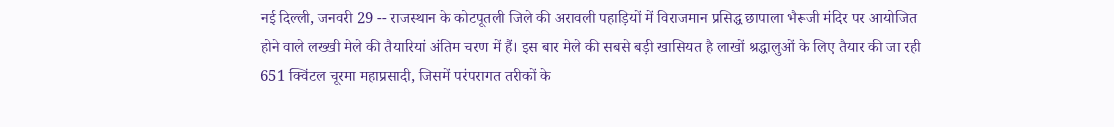नई दिल्ली, जनवरी 29 -- राजस्थान के कोटपूतली जिले की अरावली पहाड़ियों में विराजमान प्रसिद्ध छापाला भैरूजी मंदिर पर आयोजित होने वाले लख्खी मेले की तैयारियां अंतिम चरण में हैं। इस बार मेले की सबसे बड़ी खासियत है लाखों श्रद्धालुओं के लिए तैयार की जा रही 651 क्विंटल चूरमा महाप्रसादी, जिसमें परंपरागत तरीकों के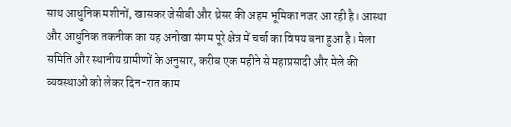साथ आधुनिक मशीनों, खासकर जेसीबी और थ्रेसर की अहम भूमिका नजर आ रही है। आस्था और आधुनिक तकनीक का यह अनोखा संगम पूरे क्षेत्र में चर्चा का विषय बना हुआ है। मेला समिति और स्थानीय ग्रामीणों के अनुसार, करीब एक महीने से महाप्रसादी और मेले की व्यवस्थाओं को लेकर दिन-रात काम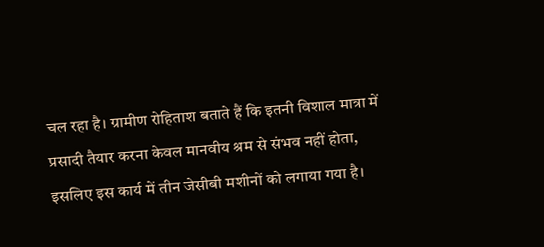चल रहा है। ग्रामीण रोहिताश बताते हैं कि इतनी विशाल मात्रा में प्रसादी तैयार करना केवल मानवीय श्रम से संभव नहीं होता, इसलिए इस कार्य में तीन जेसीबी मशीनों को लगाया गया है।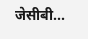जेसीबी...